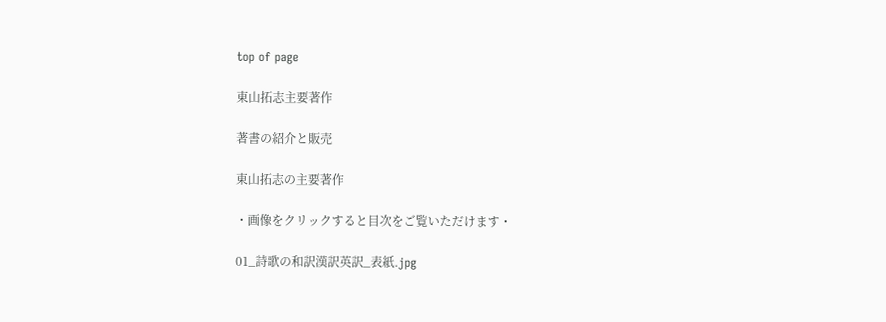top of page

東山拓志主要著作

著書の紹介と販売

東山拓志の主要著作

・画像をクリックすると目次をご覧いただけます・

01_詩歌の和訳漢訳英訳_表紙.jpg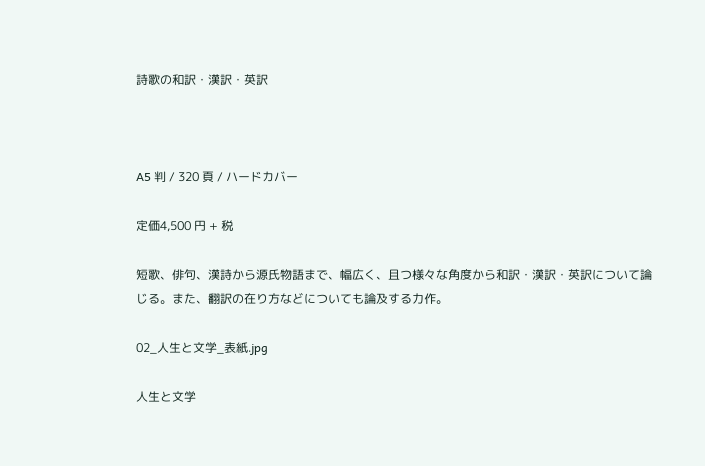詩歌の和訳・漢訳・英訳



A5 判 / 320 頁 / ハードカバー

定価4,500 円 + 税

短歌、俳句、漢詩から源氏物語まで、幅広く、且つ様々な角度から和訳・漢訳・英訳について論じる。また、翻訳の在り方などについても論及する力作。

02_人生と文学_表紙.jpg

人生と文学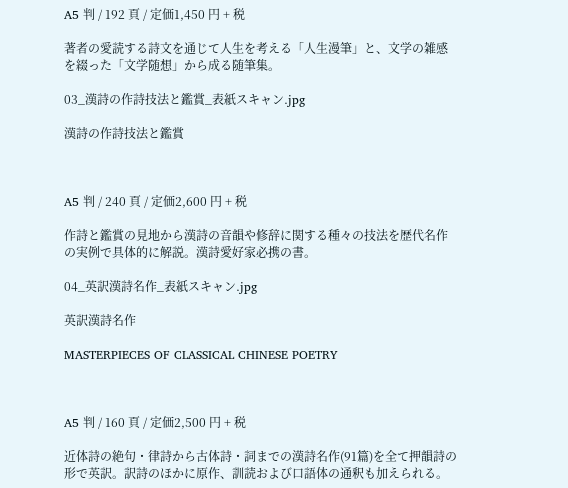A5 判 / 192 頁 / 定価1,450 円 + 税

著者の愛読する詩文を通じて人生を考える「人生漫筆」と、文学の雑感を綴った「文学随想」から成る随筆集。

03_漢詩の作詩技法と鑑賞_表紙スキャン.jpg

漢詩の作詩技法と鑑賞



A5 判 / 240 頁 / 定価2,600 円 + 税

作詩と鑑賞の見地から漢詩の音韻や修辞に関する種々の技法を歴代名作の実例で具体的に解説。漢詩愛好家必携の書。

04_英訳漢詩名作_表紙スキャン.jpg

英訳漢詩名作

MASTERPIECES OF CLASSICAL CHINESE POETRY



A5 判 / 160 頁 / 定価2,500 円 + 税

近体詩の絶句・律詩から古体詩・詞までの漢詩名作(91篇)を全て押韻詩の形で英訳。訳詩のほかに原作、訓読および口語体の通釈も加えられる。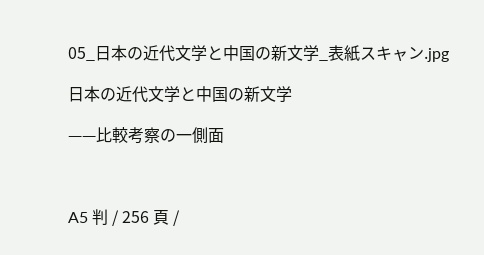05_日本の近代文学と中国の新文学_表紙スキャン.jpg

日本の近代文学と中国の新文学

——比較考察の一側面



A5 判 / 256 頁 /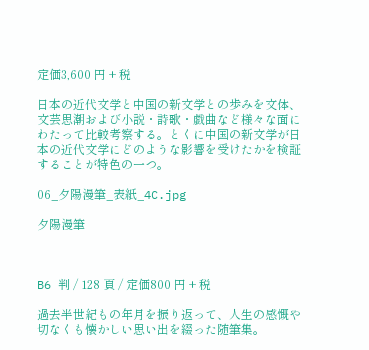定価3,600 円 + 税

日本の近代文学と中国の新文学との歩みを文体、文芸思潮および小説・詩歌・戯曲など様々な面にわたって比較考察する。とくに中国の新文学が日本の近代文学にどのような影響を受けたかを検証することが特色の一つ。

06_夕陽漫筆_表紙_4C.jpg

夕陽漫筆



B6 判 / 128 頁 / 定価800 円 + 税

過去半世紀もの年月を振り返って、人生の感慨や切なくも懐かしい思い出を綴った随筆集。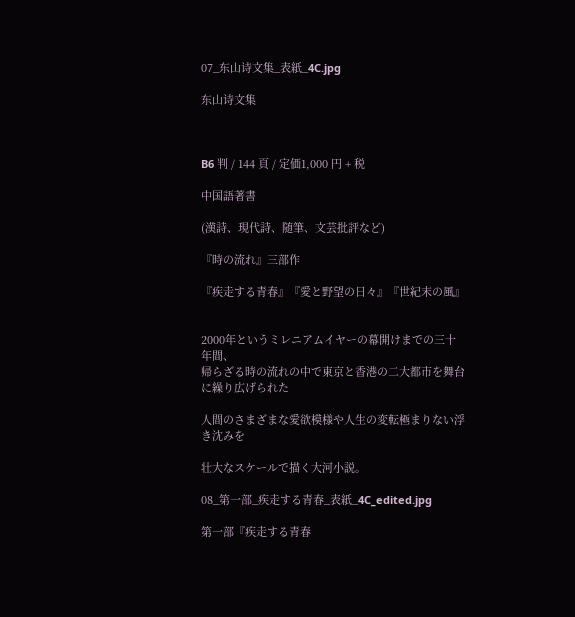07_东山诗文集_表紙_4C.jpg

东山诗文集



B6 判 / 144 頁 / 定価1,000 円 + 税

中国語著書

(漢詩、現代詩、随筆、文芸批評など)

『時の流れ』三部作

『疾走する青春』『愛と野望の日々』『世紀末の風』


2000年というミレニアムイヤーの幕開けまでの三十年間、
帰らざる時の流れの中で東京と香港の二大都市を舞台に繰り広げられた

人間のさまざまな愛欲模様や人生の変転極まりない浮き沈みを

壮大なスケールで描く大河小説。

08_第一部_疾走する青春_表紙_4C_edited.jpg

第一部『疾走する青春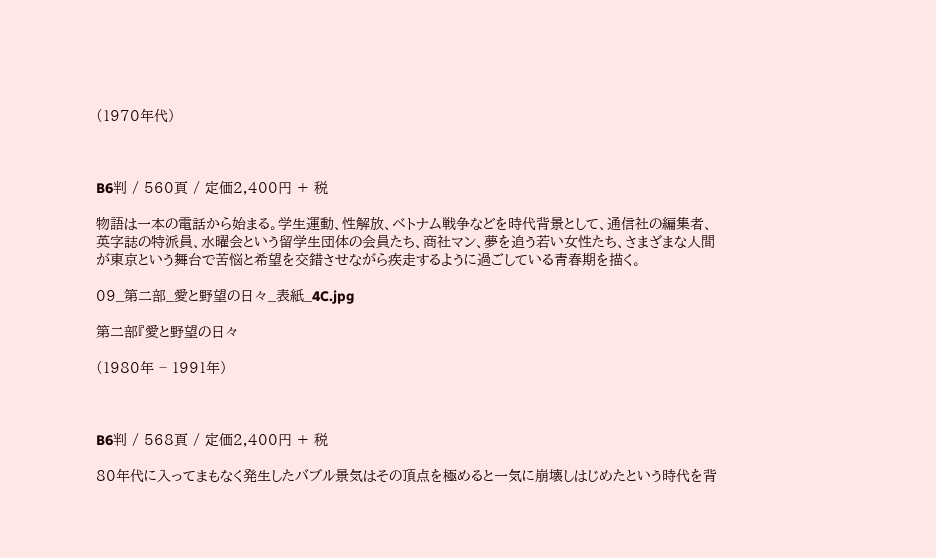(1970年代)



B6判 / 560頁 / 定価2,400円 + 税

物語は一本の電話から始まる。学生運動、性解放、ベトナム戦争などを時代背景として、通信社の編集者、英字誌の特派員、水曜会という留学生団体の会員たち、商社マン、夢を追う若い女性たち、さまざまな人間が東京という舞台で苦悩と希望を交錯させながら疾走するように過ごしている青春期を描く。

09_第二部_愛と野望の日々_表紙_4C.jpg

第二部『愛と野望の日々

(1980年 − 1991年)



B6判 / 568頁 / 定価2,400円 + 税

80年代に入ってまもなく発生したバブル景気はその頂点を極めると一気に崩壊しはじめたという時代を背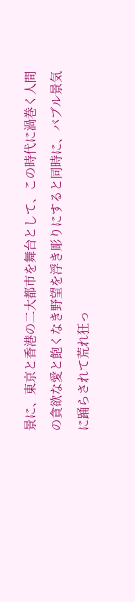景に、東京と香港の二大都市を舞台として、この時代に渦巻く人間の貪欲な愛と飽くなき野望を浮き彫りにすると同時に、バブル景気に踊らされて荒れ狂っ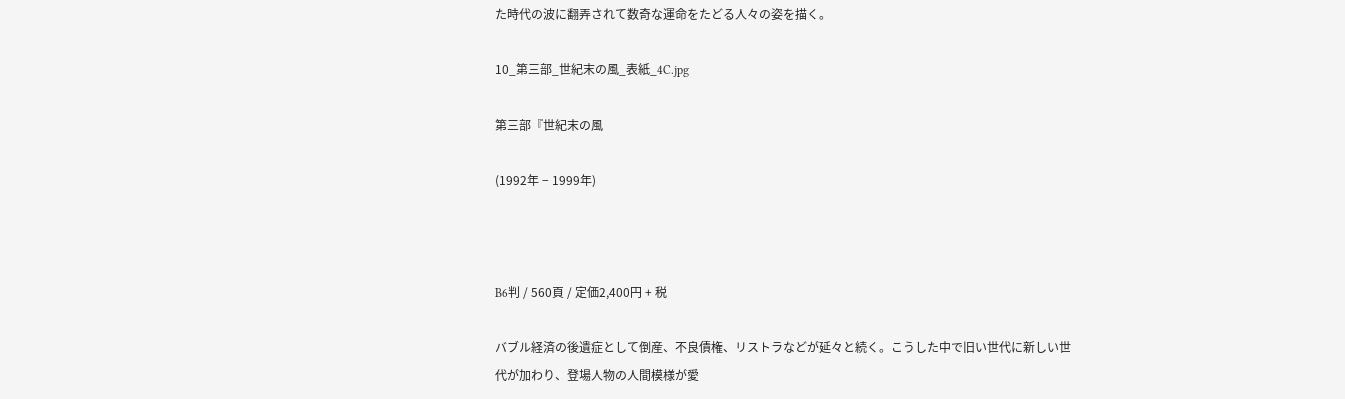た時代の波に翻弄されて数奇な運命をたどる人々の姿を描く。

10_第三部_世紀末の風_表紙_4C.jpg

第三部『世紀末の風

(1992年 − 1999年)



B6判 / 560頁 / 定価2,400円 + 税

バブル経済の後遺症として倒産、不良債権、リストラなどが延々と続く。こうした中で旧い世代に新しい世代が加わり、登場人物の人間模様が愛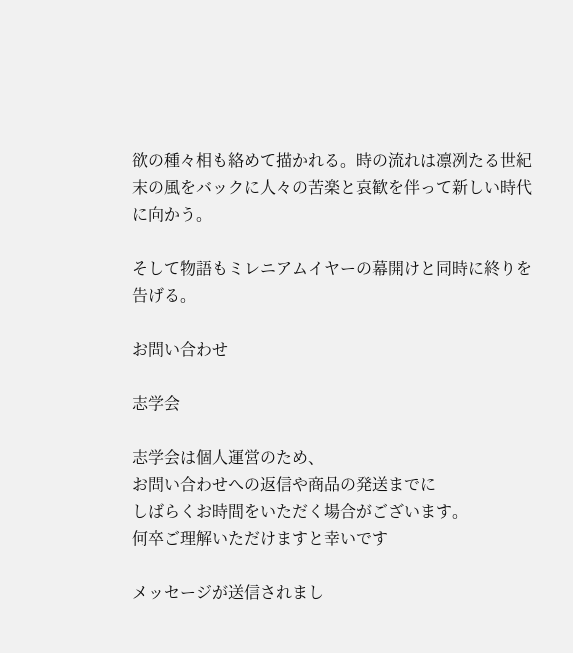欲の種々相も絡めて描かれる。時の流れは凛冽たる世紀末の風をバックに人々の苦楽と哀歓を伴って新しい時代に向かう。

そして物語もミレニアムイヤーの幕開けと同時に終りを告げる。

お問い合わせ

志学会

志学会は個人運営のため、
お問い合わせへの返信や商品の発送までに
しばらくお時間をいただく場合がございます。
何卒ご理解いただけますと幸いです

メッセージが送信されまし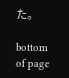た。

bottom of page